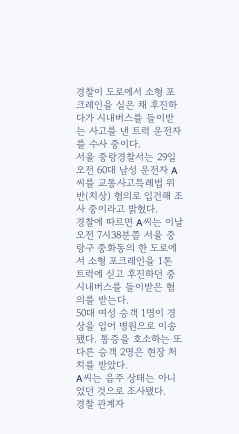경찰이 도로에서 소형 포크레인을 실은 채 후진하다가 시내버스를 들이받는 사고를 낸 트럭 운전자를 수사 중이다.
서울 중랑경찰서는 29일 오전 60대 남성 운전자 A씨를 교통사고특례법 위반(치상) 혐의로 입건해 조사 중이라고 밝혔다.
경찰에 따르면 A씨는 이날 오전 7시38분쯤 서울 중랑구 중화동의 한 도로에서 소형 포크레인을 1톤 트럭에 싣고 후진하던 중 시내버스를 들이받은 혐의를 받는다.
50대 여성 승객 1명이 경상을 입어 병원으로 이송됐다. 통증을 호소하는 또 다른 승객 2명은 현장 처치를 받았다.
A씨는 음주 상태는 아니었던 것으로 조사됐다.
경찰 관계자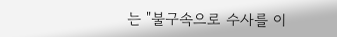는 "불구속으로 수사를 이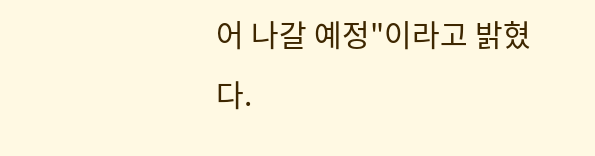어 나갈 예정"이라고 밝혔다.